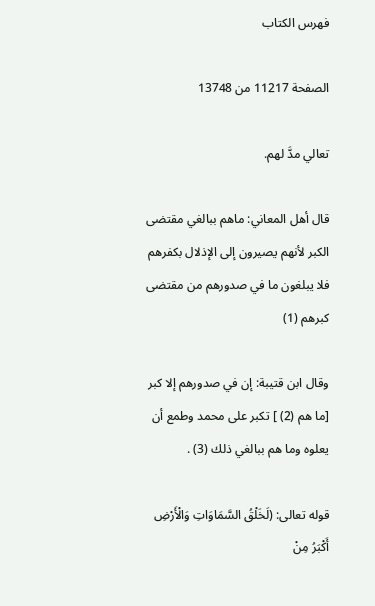فهرس الكتاب

الصفحة 11217 من 13748

تعالي مدَّ لهم.

قال أهل المعاني: ماهم ببالغي مقتضى الكبر لأنهم يصيرون إلى الإذلال بكفرهم فلا يبلغون ما في صدورهم من مقتضى كبرهم (1)

وقال ابن قتيبة: إن في صدورهم إلا كبر [ما هم (2) ] تكبر على محمد وطمع أن يعلوه وما هم ببالغي ذلك (3) .

قوله تعالى: (لَخَلْقُ السَّمَاوَاتِ وَالْأَرْضِ أَكْبَرُ مِنْ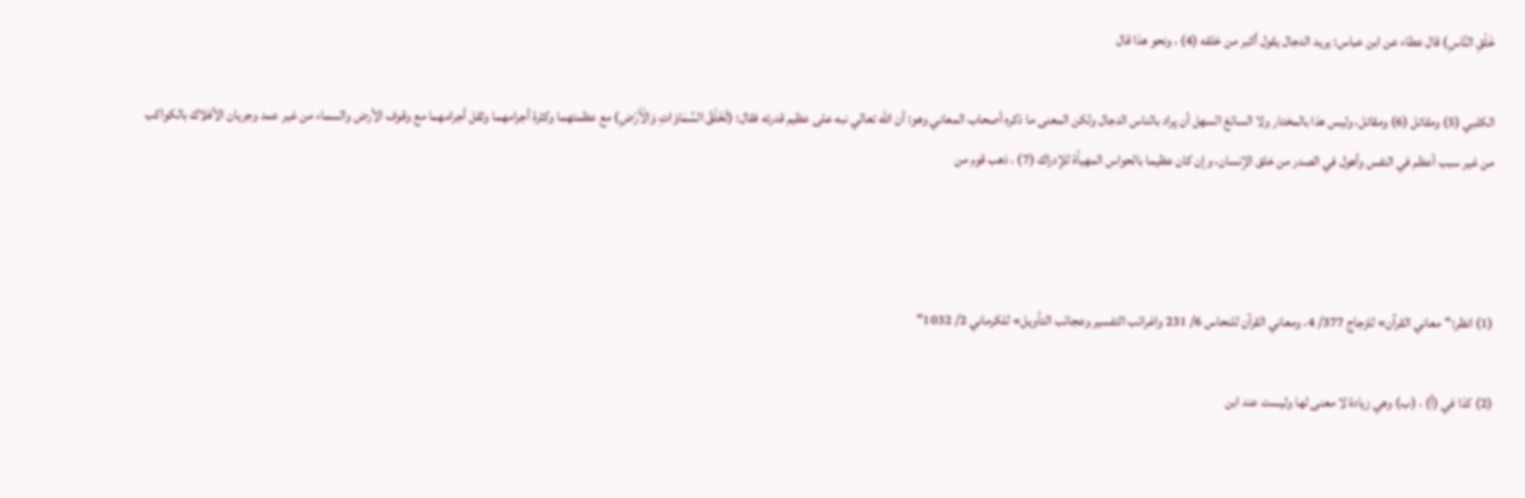خَلْقِ النَّاسِ) قال عطاء عن ابن عباس: يريد الدجال يقول أكبر من خلقه (4) ، ونحو هذا قال

الكلبي (5) ومقاتل (6) ومقاتل، وليس هذا بالمختار ولا السائغ السهل أن پراد بالناس الدجال ولكن المعنى ما ذكره أصحاب المعاني وهو: أن الله تعالي نبه على عظيم قدرته فقال: (لَخَلْقُ السَّمَاوَاتِ وَالْأَرْضِ) مع عظمتهما وكثرة أجرامهما وثقل أجرامهما مع وقوف الأرض والسماء من غير عمد وجريان الأفلاك بالكواكب من غير سبب أعظم في النفس وأهول في الصدر من خلق الإنسان، وإن كان عظيما بالحواس المهيأة للإدراك (7) ، ذهب قوم من



(1) انظر:"معاني القرآن» للزجاج 377/ 4، ومعاني القرآن للنحاس 6/ 231 واغرائب التفسير وعجائب التأويل» للكرماني 2/ 1032"

(2) كذا في (أ) ، (ب) وهي زيادة لا معنى لها وليست عند ابن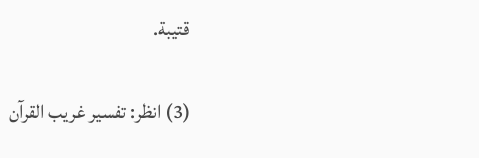قتيبة.

(3) انظر: تفسير غريب القرآن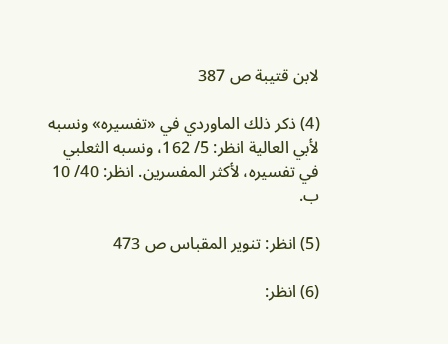لابن قتيبة ص 387

(4) ذكر ذلك الماوردي في «تفسيره» ونسبه لأبي العالية انظر: 5/ 162، ونسبه الثعلبي في تفسيره، لأكثر المفسرين. انظر: 40/ 10 ب.

(5) انظر: تنوير المقباس ص 473

(6) انظر: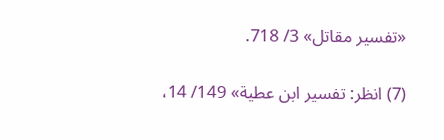«تفسير مقاتل» 3/ 718.

(7) انظر: تفسير ابن عطية» 149/ 14،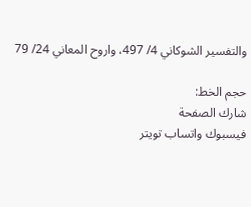والتفسير الشوكاني 4/ 497، واروح المعاني 24/ 79

حجم الخط:
شارك الصفحة
فيسبوك واتساب تويتر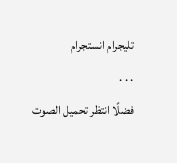تليجرام انستجرام
. . .
فضلًا انتظر تحميل الصوت